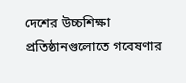দেশের উচ্চশিক্ষা প্রতিষ্ঠানগুলোতে গবেষণার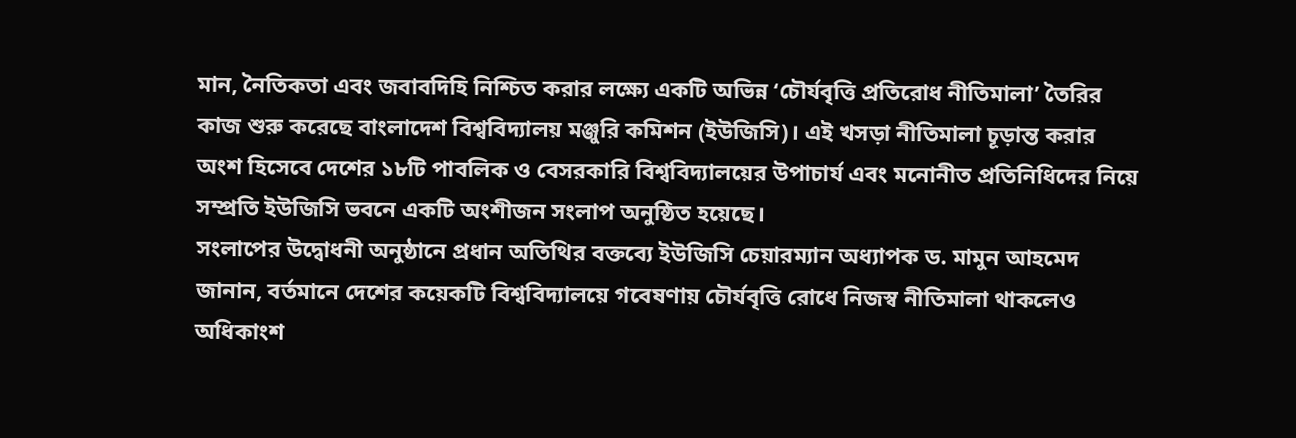মান, নৈতিকতা এবং জবাবদিহি নিশ্চিত করার লক্ষ্যে একটি অভিন্ন ‘চৌর্যবৃত্তি প্রতিরোধ নীতিমালা’ তৈরির কাজ শুরু করেছে বাংলাদেশ বিশ্ববিদ্যালয় মঞ্জুরি কমিশন (ইউজিসি)। এই খসড়া নীতিমালা চূড়ান্ত করার অংশ হিসেবে দেশের ১৮টি পাবলিক ও বেসরকারি বিশ্ববিদ্যালয়ের উপাচার্য এবং মনোনীত প্রতিনিধিদের নিয়ে সম্প্রতি ইউজিসি ভবনে একটি অংশীজন সংলাপ অনুষ্ঠিত হয়েছে।
সংলাপের উদ্বোধনী অনুষ্ঠানে প্রধান অতিথির বক্তব্যে ইউজিসি চেয়ারম্যান অধ্যাপক ড. মামুন আহমেদ জানান, বর্তমানে দেশের কয়েকটি বিশ্ববিদ্যালয়ে গবেষণায় চৌর্যবৃত্তি রোধে নিজস্ব নীতিমালা থাকলেও অধিকাংশ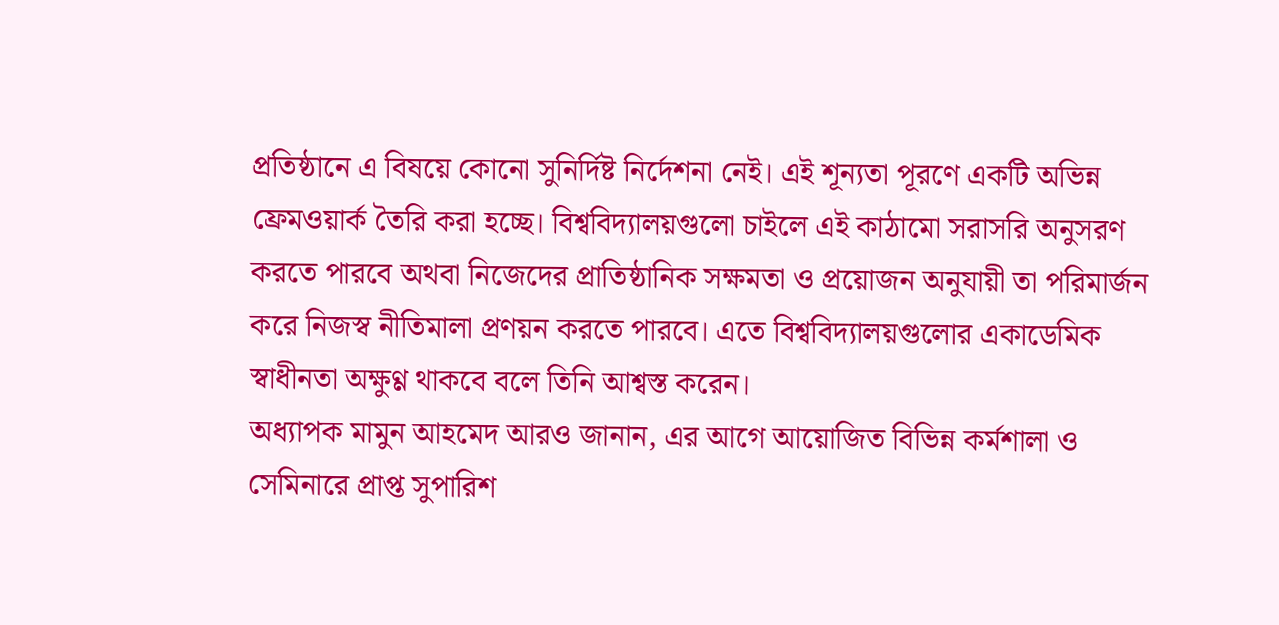প্রতিষ্ঠানে এ বিষয়ে কোনো সুনির্দিষ্ট নির্দেশনা নেই। এই শূন্যতা পূরণে একটি অভিন্ন ফ্রেমওয়ার্ক তৈরি করা হচ্ছে। বিশ্ববিদ্যালয়গুলো চাইলে এই কাঠামো সরাসরি অনুসরণ করতে পারবে অথবা নিজেদের প্রাতিষ্ঠানিক সক্ষমতা ও প্রয়োজন অনুযায়ী তা পরিমার্জন করে নিজস্ব নীতিমালা প্রণয়ন করতে পারবে। এতে বিশ্ববিদ্যালয়গুলোর একাডেমিক স্বাধীনতা অক্ষুণ্ণ থাকবে বলে তিনি আশ্বস্ত করেন।
অধ্যাপক মামুন আহমেদ আরও জানান, এর আগে আয়োজিত বিভিন্ন কর্মশালা ও সেমিনারে প্রাপ্ত সুপারিশ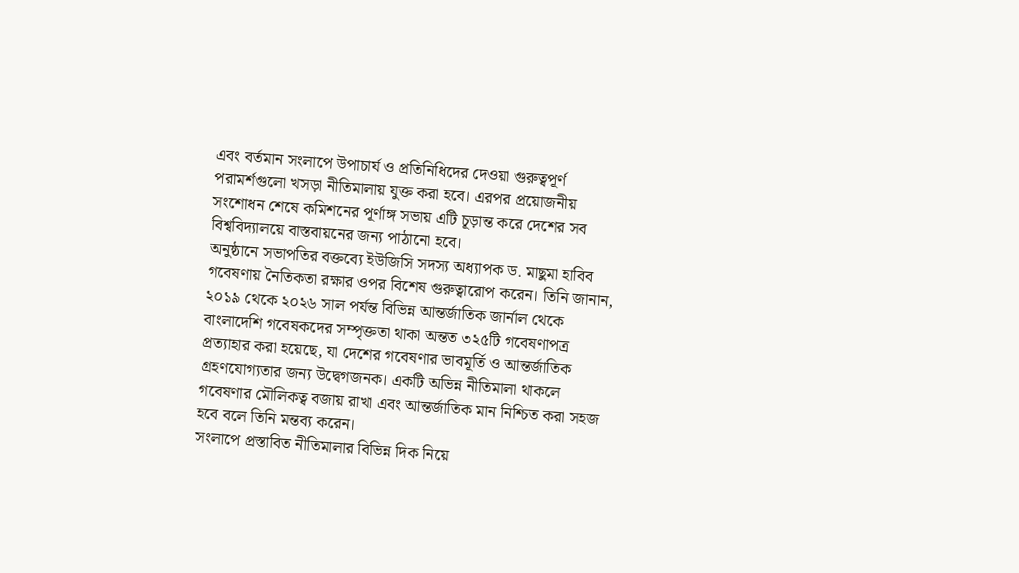এবং বর্তমান সংলাপে উপাচার্য ও প্রতিনিধিদের দেওয়া গুরুত্বপূর্ণ পরামর্শগুলো খসড়া নীতিমালায় যুক্ত করা হবে। এরপর প্রয়োজনীয় সংশোধন শেষে কমিশনের পূর্ণাঙ্গ সভায় এটি চূড়ান্ত করে দেশের সব বিশ্ববিদ্যালয়ে বাস্তবায়নের জন্য পাঠানো হবে।
অনুষ্ঠানে সভাপতির বক্তব্যে ইউজিসি সদস্য অধ্যাপক ড. মাছুমা হাবিব গবেষণায় নৈতিকতা রক্ষার ওপর বিশেষ গুরুত্বারোপ করেন। তিনি জানান, ২০১৯ থেকে ২০২৬ সাল পর্যন্ত বিভিন্ন আন্তর্জাতিক জার্নাল থেকে বাংলাদেশি গবেষকদের সম্পৃক্ততা থাকা অন্তত ৩২৫টি গবেষণাপত্র প্রত্যাহার করা হয়েছে, যা দেশের গবেষণার ভাবমূর্তি ও আন্তর্জাতিক গ্রহণযোগ্যতার জন্য উদ্বেগজনক। একটি অভিন্ন নীতিমালা থাকলে গবেষণার মৌলিকত্ব বজায় রাখা এবং আন্তর্জাতিক মান নিশ্চিত করা সহজ হবে বলে তিনি মন্তব্য করেন।
সংলাপে প্রস্তাবিত নীতিমালার বিভিন্ন দিক নিয়ে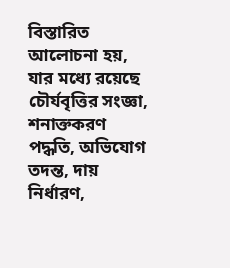বিস্তারিত আলোচনা হয়, যার মধ্যে রয়েছে চৌর্যবৃত্তির সংজ্ঞা, শনাক্তকরণ পদ্ধতি, অভিযোগ তদন্ত, দায় নির্ধারণ,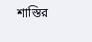শাস্তির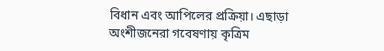বিধান এবং আপিলের প্রক্রিয়া। এছাড়া অংশীজনেরা গবেষণায় কৃত্রিম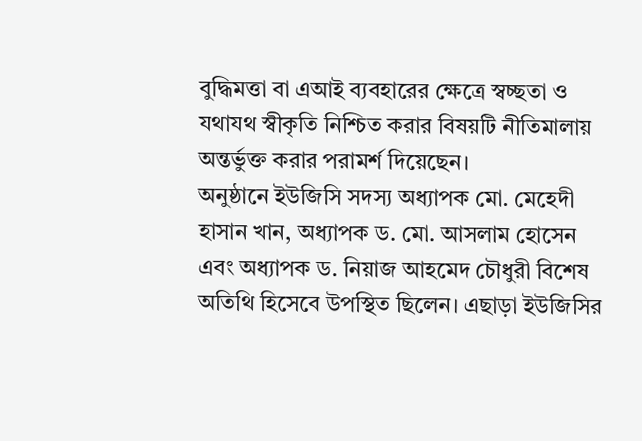বুদ্ধিমত্তা বা এআই ব্যবহারের ক্ষেত্রে স্বচ্ছতা ও যথাযথ স্বীকৃতি নিশ্চিত করার বিষয়টি নীতিমালায় অন্তর্ভুক্ত করার পরামর্শ দিয়েছেন।
অনুষ্ঠানে ইউজিসি সদস্য অধ্যাপক মো. মেহেদী হাসান খান, অধ্যাপক ড. মো. আসলাম হোসেন এবং অধ্যাপক ড. নিয়াজ আহমেদ চৌধুরী বিশেষ অতিথি হিসেবে উপস্থিত ছিলেন। এছাড়া ইউজিসির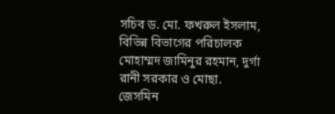সচিব ড. মো. ফখরুল ইসলাম, বিভিন্ন বিভাগের পরিচালক মোহাম্মদ জামিনুর রহমান, দুর্গা রানী সরকার ও মোছা. জেসমিন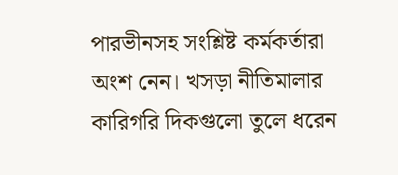পারভীনসহ সংশ্লিষ্ট কর্মকর্তারা অংশ নেন। খসড়া নীতিমালার কারিগরি দিকগুলো তুলে ধরেন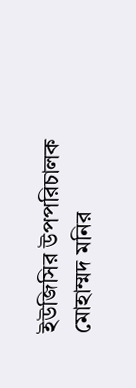ইউজিসির উপপরিচালক মোহাম্মদ মনির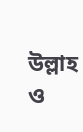উল্লাহ ও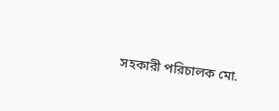সহকারী পরিচালক মো.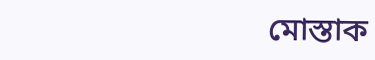মোস্তাক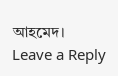আহমেদ।
Leave a Reply